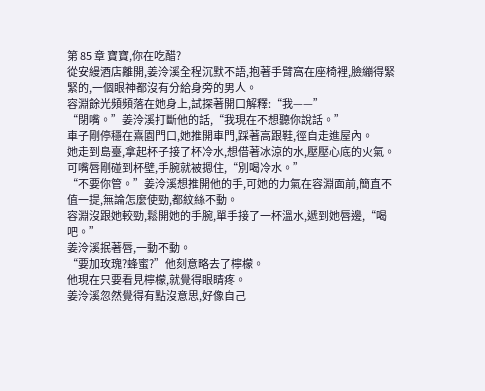第 85 章 寶寶,你在吃醋?
從安縵酒店離開,姜泠溪全程沉默不語,抱著手臂窩在座椅裡,臉繃得緊緊的,一個眼神都沒有分給身旁的男人。
容淵餘光頻頻落在她身上,試探著開口解釋:“我——”
“閉嘴。”姜泠溪打斷他的話,“我現在不想聽你說話。”
車子剛停穩在熹園門口,她推開車門,踩著高跟鞋,徑自走進屋內。
她走到島臺,拿起杯子接了杯冷水,想借著冰涼的水,壓壓心底的火氣。可嘴唇剛碰到杯壁,手腕就被摁住,“別喝冷水。”
“不要你管。”姜泠溪想推開他的手,可她的力氣在容淵面前,簡直不值一提,無論怎麼使勁,都紋絲不動。
容淵沒跟她較勁,鬆開她的手腕,單手接了一杯溫水,遞到她唇邊,“喝吧。”
姜泠溪抿著唇,一動不動。
“要加玫瑰?蜂蜜?”他刻意略去了檸檬。
他現在只要看見檸檬,就覺得眼睛疼。
姜泠溪忽然覺得有點沒意思,好像自己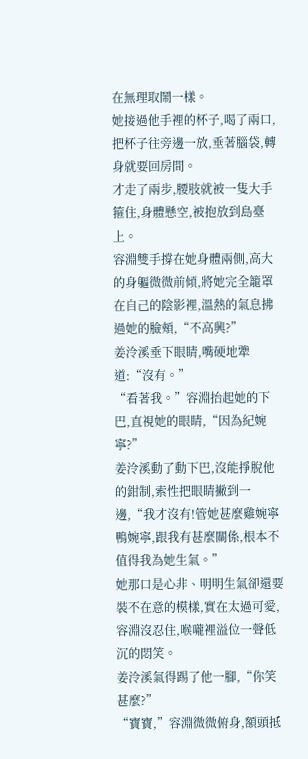在無理取鬧一樣。
她接過他手裡的杯子,喝了兩口,把杯子往旁邊一放,垂著腦袋,轉身就要回房間。
才走了兩步,腰肢就被一隻大手箍住,身體懸空,被抱放到島臺上。
容淵雙手撐在她身體兩側,高大的身軀微微前傾,將她完全籠罩在自己的陰影裡,溫熱的氣息拂過她的臉頰,“不高興?”
姜泠溪垂下眼睛,嘴硬地犟道:“沒有。”
“看著我。”容淵抬起她的下巴,直視她的眼睛,“因為紀婉寧?”
姜泠溪動了動下巴,沒能掙脫他的鉗制,索性把眼睛撇到一邊,“我才沒有!管她甚麼雞婉寧鴨婉寧,跟我有甚麼關係,根本不值得我為她生氣。”
她那口是心非、明明生氣卻還要裝不在意的模樣,實在太過可愛,容淵沒忍住,喉嚨裡溢位一聲低沉的悶笑。
姜泠溪氣得踢了他一腳,“你笑甚麼?”
“寶寶,”容淵微微俯身,額頭抵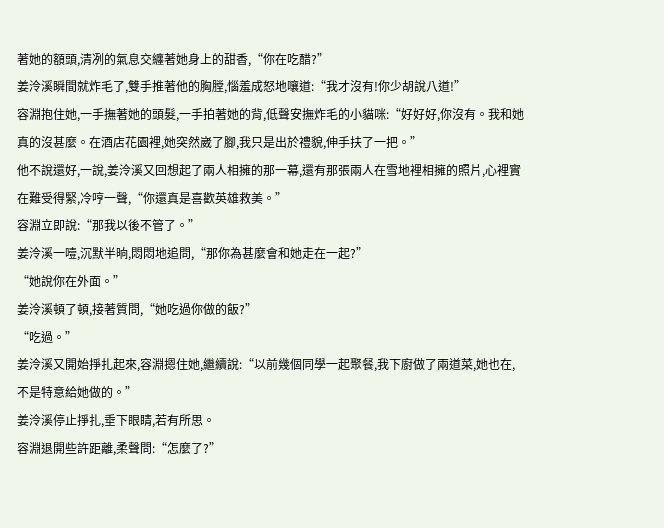著她的額頭,清冽的氣息交纏著她身上的甜香,“你在吃醋?”
姜泠溪瞬間就炸毛了,雙手推著他的胸膛,惱羞成怒地嚷道:“我才沒有!你少胡說八道!”
容淵抱住她,一手撫著她的頭髮,一手拍著她的背,低聲安撫炸毛的小貓咪:“好好好,你沒有。我和她真的沒甚麼。在酒店花園裡,她突然崴了腳,我只是出於禮貌,伸手扶了一把。”
他不說還好,一說,姜泠溪又回想起了兩人相擁的那一幕,還有那張兩人在雪地裡相擁的照片,心裡實在難受得緊,冷哼一聲,“你還真是喜歡英雄救美。”
容淵立即說:“那我以後不管了。”
姜泠溪一噎,沉默半晌,悶悶地追問,“那你為甚麼會和她走在一起?”
“她說你在外面。”
姜泠溪頓了頓,接著質問,“她吃過你做的飯?”
“吃過。”
姜泠溪又開始掙扎起來,容淵摁住她,繼續說:“以前幾個同學一起聚餐,我下廚做了兩道菜,她也在,不是特意給她做的。”
姜泠溪停止掙扎,垂下眼睛,若有所思。
容淵退開些許距離,柔聲問:“怎麼了?”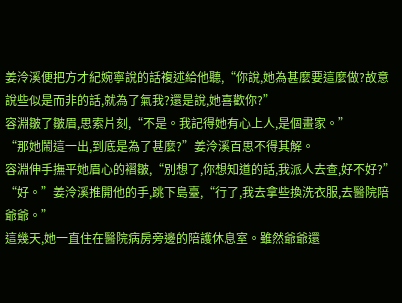姜泠溪便把方才紀婉寧說的話複述給他聽,“你說,她為甚麼要這麼做?故意說些似是而非的話,就為了氣我?還是說,她喜歡你?”
容淵皺了皺眉,思索片刻,“不是。我記得她有心上人,是個畫家。”
“那她鬧這一出,到底是為了甚麼?”姜泠溪百思不得其解。
容淵伸手撫平她眉心的褶皺,“別想了,你想知道的話,我派人去查,好不好?”
“好。”姜泠溪推開他的手,跳下島臺,“行了,我去拿些換洗衣服,去醫院陪爺爺。”
這幾天,她一直住在醫院病房旁邊的陪護休息室。雖然爺爺還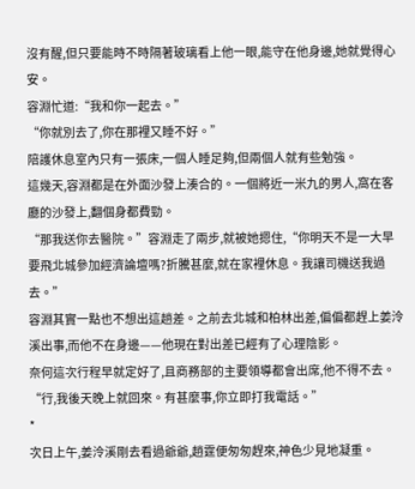沒有醒,但只要能時不時隔著玻璃看上他一眼,能守在他身邊,她就覺得心安。
容淵忙道:“我和你一起去。”
“你就別去了,你在那裡又睡不好。”
陪護休息室內只有一張床,一個人睡足夠,但兩個人就有些勉強。
這幾天,容淵都是在外面沙發上湊合的。一個將近一米九的男人,窩在客廳的沙發上,翻個身都費勁。
“那我送你去醫院。”容淵走了兩步,就被她摁住,“你明天不是一大早要飛北城參加經濟論壇嗎?折騰甚麼,就在家裡休息。我讓司機送我過去。”
容淵其實一點也不想出這趟差。之前去北城和柏林出差,偏偏都趕上姜泠溪出事,而他不在身邊——他現在對出差已經有了心理陰影。
奈何這次行程早就定好了,且商務部的主要領導都會出席,他不得不去。
“行,我後天晚上就回來。有甚麼事,你立即打我電話。”
*
次日上午,姜泠溪剛去看過爺爺,趙霆便匆匆趕來,神色少見地凝重。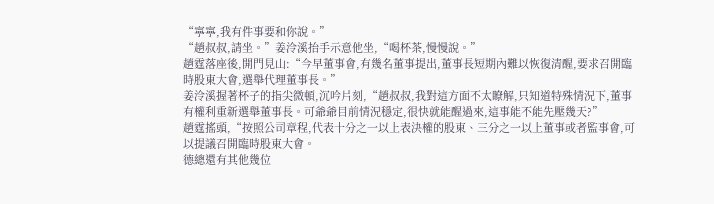“寧寧,我有件事要和你說。”
“趙叔叔,請坐。”姜泠溪抬手示意他坐,“喝杯茶,慢慢說。”
趙霆落座後,開門見山:“今早董事會,有幾名董事提出,董事長短期內難以恢復清醒,要求召開臨時股東大會,選舉代理董事長。”
姜泠溪握著杯子的指尖微頓,沉吟片刻,“趙叔叔,我對這方面不太瞭解,只知道特殊情況下,董事有權利重新選舉董事長。可爺爺目前情況穩定,很快就能醒過來,這事能不能先壓幾天?”
趙霆搖頭,“按照公司章程,代表十分之一以上表決權的股東、三分之一以上董事或者監事會,可以提議召開臨時股東大會。
德總還有其他幾位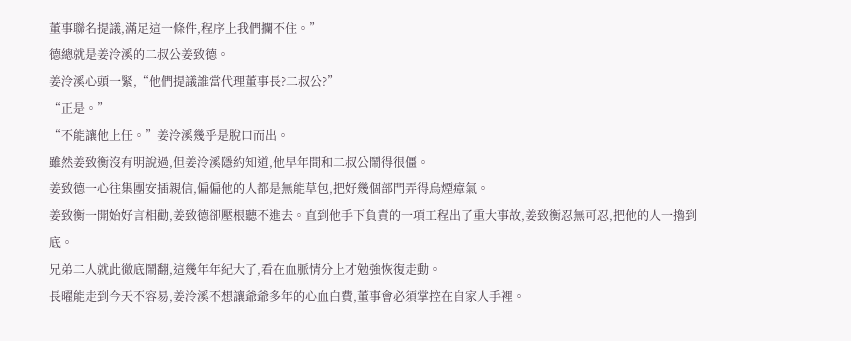董事聯名提議,滿足這一條件,程序上我們攔不住。”
德總就是姜泠溪的二叔公姜致德。
姜泠溪心頭一緊,“他們提議誰當代理董事長?二叔公?”
“正是。”
“不能讓他上任。”姜泠溪幾乎是脫口而出。
雖然姜致衡沒有明說過,但姜泠溪隱約知道,他早年間和二叔公鬧得很僵。
姜致德一心往集團安插親信,偏偏他的人都是無能草包,把好幾個部門弄得烏煙瘴氣。
姜致衡一開始好言相勸,姜致德卻壓根聽不進去。直到他手下負責的一項工程出了重大事故,姜致衡忍無可忍,把他的人一擼到底。
兄弟二人就此徹底鬧翻,這幾年年紀大了,看在血脈情分上才勉強恢復走動。
長曜能走到今天不容易,姜泠溪不想讓爺爺多年的心血白費,董事會必須掌控在自家人手裡。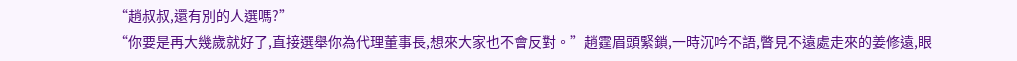“趙叔叔,還有別的人選嗎?”
“你要是再大幾歲就好了,直接選舉你為代理董事長,想來大家也不會反對。”趙霆眉頭緊鎖,一時沉吟不語,瞥見不遠處走來的姜修遠,眼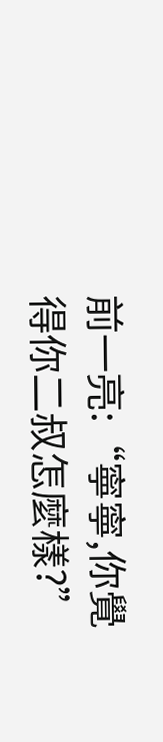前一亮:“寧寧,你覺得你二叔怎麼樣?”